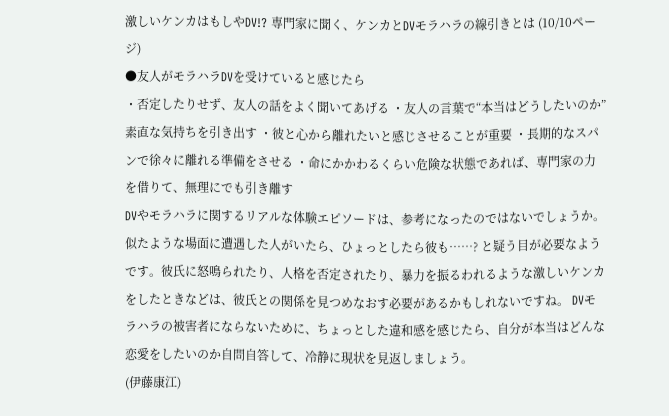激しいケンカはもしやDV!? 専門家に聞く、ケンカとDVモラハラの線引きとは (10/10ページ)
●友人がモラハラDVを受けていると感じたら
・否定したりせず、友人の話をよく聞いてあげる ・友人の言葉で“本当はどうしたいのか”素直な気持ちを引き出す ・彼と心から離れたいと感じさせることが重要 ・長期的なスパンで徐々に離れる準備をさせる ・命にかかわるくらい危険な状態であれば、専門家の力を借りて、無理にでも引き離す
DVやモラハラに関するリアルな体験エピソードは、参考になったのではないでしょうか。似たような場面に遭遇した人がいたら、ひょっとしたら彼も……? と疑う目が必要なようです。彼氏に怒鳴られたり、人格を否定されたり、暴力を振るわれるような激しいケンカをしたときなどは、彼氏との関係を見つめなおす必要があるかもしれないですね。 DVモラハラの被害者にならないために、ちょっとした違和感を感じたら、自分が本当はどんな恋愛をしたいのか自問自答して、冷静に現状を見返しましょう。
(伊藤康江)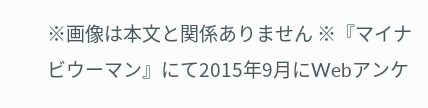※画像は本文と関係ありません ※『マイナビウーマン』にて2015年9月にWebアンケ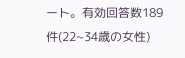ート。有効回答数189件(22~34歳の女性)